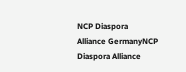NCP Diaspora Alliance GermanyNCP Diaspora Alliance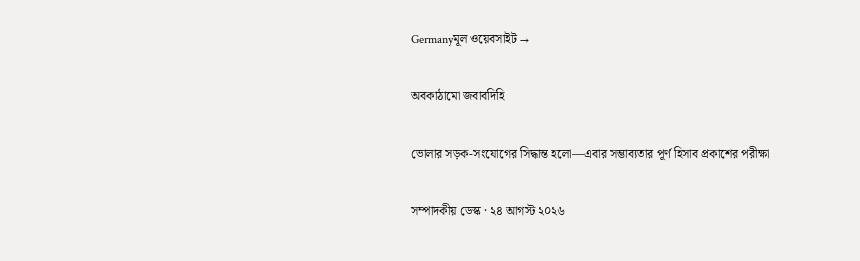Germanyমূল ওয়েবসাইট →

অবকাঠামো জবাবদিহি

ভোলার সড়ক-সংযোগের সিদ্ধান্ত হলো—এবার সম্ভাব্যতার পূর্ণ হিসাব প্রকাশের পরীক্ষা

সম্পাদকীয় ডেস্ক · ২৪ আগস্ট ২০২৬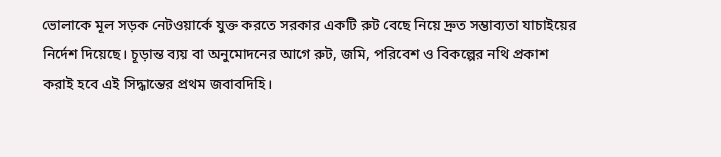ভোলাকে মূল সড়ক নেটওয়ার্কে যুক্ত করতে সরকার একটি রুট বেছে নিয়ে দ্রুত সম্ভাব্যতা যাচাইয়ের নির্দেশ দিয়েছে। চূড়ান্ত ব্যয় বা অনুমোদনের আগে রুট, জমি, পরিবেশ ও বিকল্পের নথি প্রকাশ করাই হবে এই সিদ্ধান্তের প্রথম জবাবদিহি।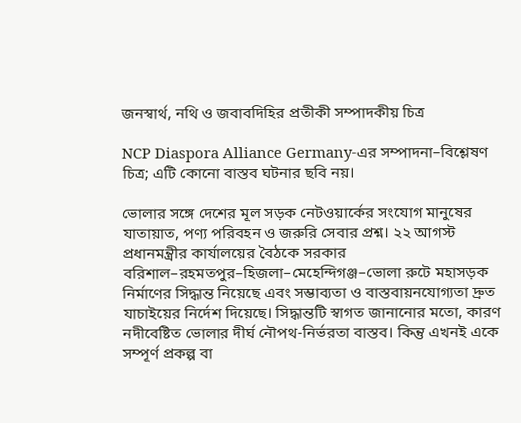জনস্বার্থ, নথি ও জবাবদিহির প্রতীকী সম্পাদকীয় চিত্র

NCP Diaspora Alliance Germany-এর সম্পাদনা–বিশ্লেষণ চিত্র; এটি কোনো বাস্তব ঘটনার ছবি নয়।

ভোলার সঙ্গে দেশের মূল সড়ক নেটওয়ার্কের সংযোগ মানুষের যাতায়াত, পণ্য পরিবহন ও জরুরি সেবার প্রশ্ন। ২২ আগস্ট প্রধানমন্ত্রীর কার্যালয়ের বৈঠকে সরকার বরিশাল–রহমতপুর–হিজলা–মেহেন্দিগঞ্জ–ভোলা রুটে মহাসড়ক নির্মাণের সিদ্ধান্ত নিয়েছে এবং সম্ভাব্যতা ও বাস্তবায়নযোগ্যতা দ্রুত যাচাইয়ের নির্দেশ দিয়েছে। সিদ্ধান্তটি স্বাগত জানানোর মতো, কারণ নদীবেষ্টিত ভোলার দীর্ঘ নৌপথ-নির্ভরতা বাস্তব। কিন্তু এখনই একে সম্পূর্ণ প্রকল্প বা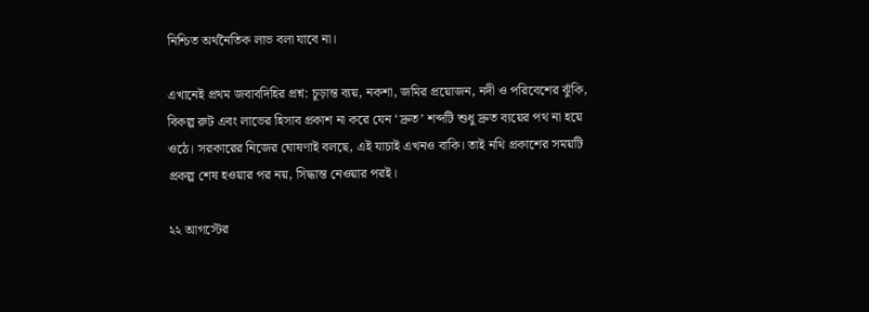নিশ্চিত অর্থনৈতিক লাভ বলা যাবে না।

এখানেই প্রথম জবাবদিহির প্রশ্ন: চূড়ান্ত ব্যয়, নকশা, জমির প্রয়োজন, নদী ও পরিবেশের ঝুঁকি, বিকল্প রুট এবং লাভের হিসাব প্রকাশ না করে যেন ‘দ্রুত’ শব্দটি শুধু দ্রুত ব্যয়ের পথ না হয়ে ওঠে। সরকারের নিজের ঘোষণাই বলছে, এই যাচাই এখনও বাকি। তাই নথি প্রকাশের সময়টি প্রকল্প শেষ হওয়ার পর নয়, সিদ্ধান্ত নেওয়ার পরই।

২২ আগস্টের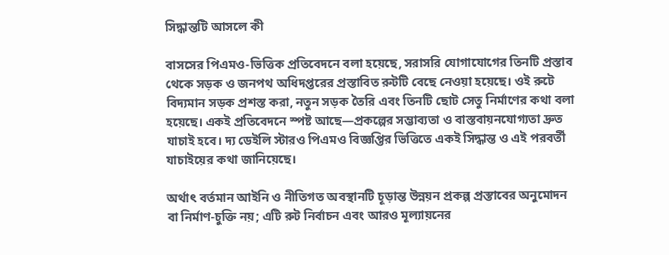সিদ্ধান্তটি আসলে কী

বাসসের পিএমও-ভিত্তিক প্রতিবেদনে বলা হয়েছে, সরাসরি যোগাযোগের তিনটি প্রস্তাব থেকে সড়ক ও জনপথ অধিদপ্তরের প্রস্তাবিত রুটটি বেছে নেওয়া হয়েছে। ওই রুটে বিদ্যমান সড়ক প্রশস্ত করা, নতুন সড়ক তৈরি এবং তিনটি ছোট সেতু নির্মাণের কথা বলা হয়েছে। একই প্রতিবেদনে স্পষ্ট আছে—প্রকল্পের সম্ভাব্যতা ও বাস্তবায়নযোগ্যতা দ্রুত যাচাই হবে। দ্য ডেইলি স্টারও পিএমও বিজ্ঞপ্তির ভিত্তিতে একই সিদ্ধান্ত ও এই পরবর্তী যাচাইয়ের কথা জানিয়েছে।

অর্থাৎ বর্তমান আইনি ও নীতিগত অবস্থানটি চূড়ান্ত উন্নয়ন প্রকল্প প্রস্তাবের অনুমোদন বা নির্মাণ-চুক্তি নয়; এটি রুট নির্বাচন এবং আরও মূল্যায়নের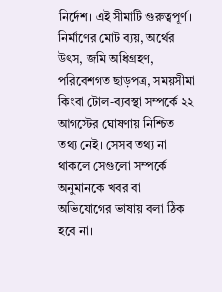নির্দেশ। এই সীমাটি গুরুত্বপূর্ণ। নির্মাণের মোট ব্যয়, অর্থের উৎস, জমি অধিগ্রহণ, পরিবেশগত ছাড়পত্র, সময়সীমা কিংবা টোল-ব্যবস্থা সম্পর্কে ২২ আগস্টের ঘোষণায় নিশ্চিত তথ্য নেই। সেসব তথ্য না থাকলে সেগুলো সম্পর্কে অনুমানকে খবর বা অভিযোগের ভাষায় বলা ঠিক হবে না।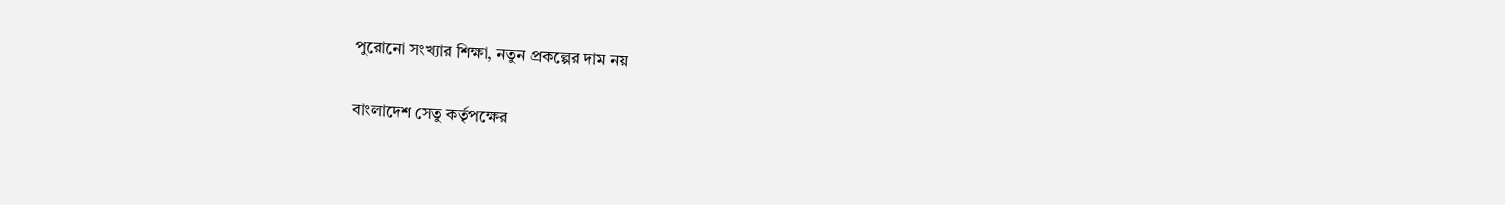পুরোনো সংখ্যার শিক্ষা, নতুন প্রকল্পের দাম নয়

বাংলাদেশ সেতু কর্তৃপক্ষের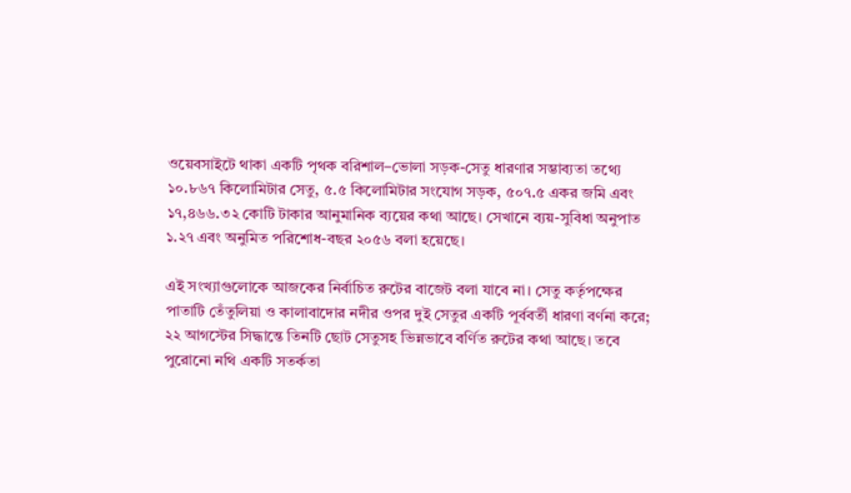ওয়েবসাইটে থাকা একটি পৃথক বরিশাল–ভোলা সড়ক-সেতু ধারণার সম্ভাব্যতা তথ্যে ১০.৮৬৭ কিলোমিটার সেতু, ৫.৫ কিলোমিটার সংযোগ সড়ক, ৫০৭.৫ একর জমি এবং ১৭,৪৬৬.৩২ কোটি টাকার আনুমানিক ব্যয়ের কথা আছে। সেখানে ব্যয়-সুবিধা অনুপাত ১.২৭ এবং অনুমিত পরিশোধ-বছর ২০৫৬ বলা হয়েছে।

এই সংখ্যাগুলোকে আজকের নির্বাচিত রুটের বাজেট বলা যাবে না। সেতু কর্তৃপক্ষের পাতাটি তেঁতুলিয়া ও কালাবাদোর নদীর ওপর দুই সেতুর একটি পূর্ববর্তী ধারণা বর্ণনা করে; ২২ আগস্টের সিদ্ধান্তে তিনটি ছোট সেতুসহ ভিন্নভাবে বর্ণিত রুটের কথা আছে। তবে পুরোনো নথি একটি সতর্কতা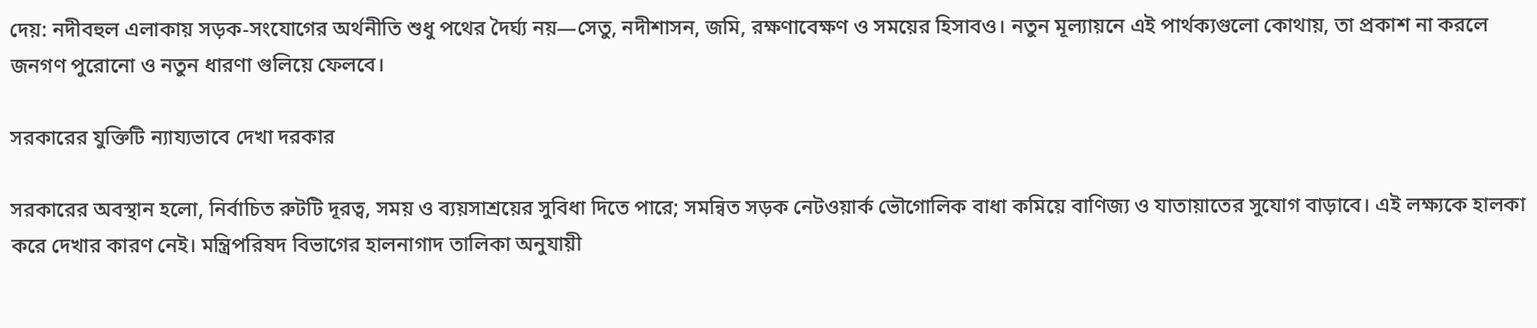দেয়: নদীবহুল এলাকায় সড়ক-সংযোগের অর্থনীতি শুধু পথের দৈর্ঘ্য নয়—সেতু, নদীশাসন, জমি, রক্ষণাবেক্ষণ ও সময়ের হিসাবও। নতুন মূল্যায়নে এই পার্থক্যগুলো কোথায়, তা প্রকাশ না করলে জনগণ পুরোনো ও নতুন ধারণা গুলিয়ে ফেলবে।

সরকারের যুক্তিটি ন্যায্যভাবে দেখা দরকার

সরকারের অবস্থান হলো, নির্বাচিত রুটটি দূরত্ব, সময় ও ব্যয়সাশ্রয়ের সুবিধা দিতে পারে; সমন্বিত সড়ক নেটওয়ার্ক ভৌগোলিক বাধা কমিয়ে বাণিজ্য ও যাতায়াতের সুযোগ বাড়াবে। এই লক্ষ্যকে হালকা করে দেখার কারণ নেই। মন্ত্রিপরিষদ বিভাগের হালনাগাদ তালিকা অনুযায়ী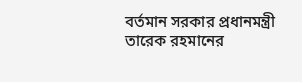বর্তমান সরকার প্রধানমন্ত্রী তারেক রহমানের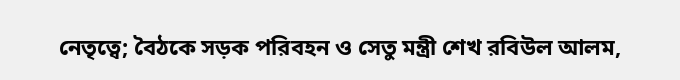নেতৃত্বে; বৈঠকে সড়ক পরিবহন ও সেতু মন্ত্রী শেখ রবিউল আলম,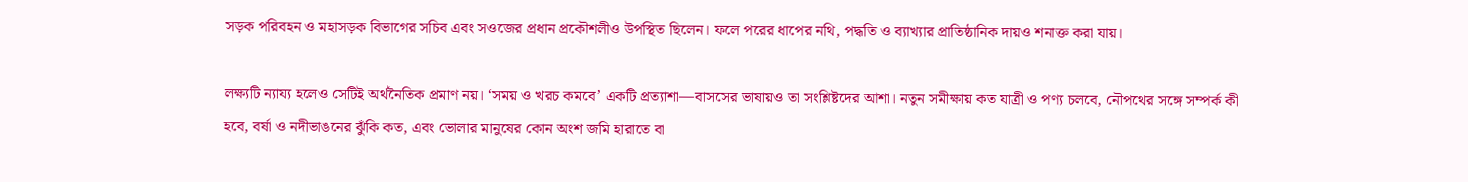সড়ক পরিবহন ও মহাসড়ক বিভাগের সচিব এবং সওজের প্রধান প্রকৌশলীও উপস্থিত ছিলেন। ফলে পরের ধাপের নথি, পদ্ধতি ও ব্যাখ্যার প্রাতিষ্ঠানিক দায়ও শনাক্ত করা যায়।

লক্ষ্যটি ন্যায্য হলেও সেটিই অর্থনৈতিক প্রমাণ নয়। ‘সময় ও খরচ কমবে’ একটি প্রত্যাশা—বাসসের ভাষায়ও তা সংশ্লিষ্টদের আশা। নতুন সমীক্ষায় কত যাত্রী ও পণ্য চলবে, নৌপথের সঙ্গে সম্পর্ক কী হবে, বর্ষা ও নদীভাঙনের ঝুঁকি কত, এবং ভোলার মানুষের কোন অংশ জমি হারাতে বা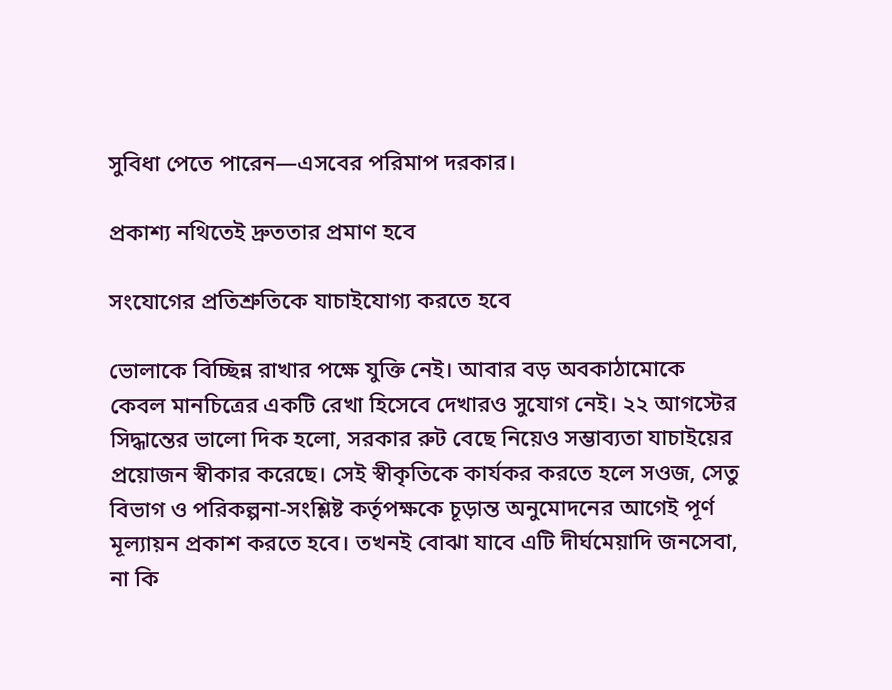সুবিধা পেতে পারেন—এসবের পরিমাপ দরকার।

প্রকাশ্য নথিতেই দ্রুততার প্রমাণ হবে

সংযোগের প্রতিশ্রুতিকে যাচাইযোগ্য করতে হবে

ভোলাকে বিচ্ছিন্ন রাখার পক্ষে যুক্তি নেই। আবার বড় অবকাঠামোকে কেবল মানচিত্রের একটি রেখা হিসেবে দেখারও সুযোগ নেই। ২২ আগস্টের সিদ্ধান্তের ভালো দিক হলো, সরকার রুট বেছে নিয়েও সম্ভাব্যতা যাচাইয়ের প্রয়োজন স্বীকার করেছে। সেই স্বীকৃতিকে কার্যকর করতে হলে সওজ, সেতু বিভাগ ও পরিকল্পনা-সংশ্লিষ্ট কর্তৃপক্ষকে চূড়ান্ত অনুমোদনের আগেই পূর্ণ মূল্যায়ন প্রকাশ করতে হবে। তখনই বোঝা যাবে এটি দীর্ঘমেয়াদি জনসেবা, না কি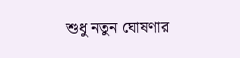শুধু নতুন ঘোষণার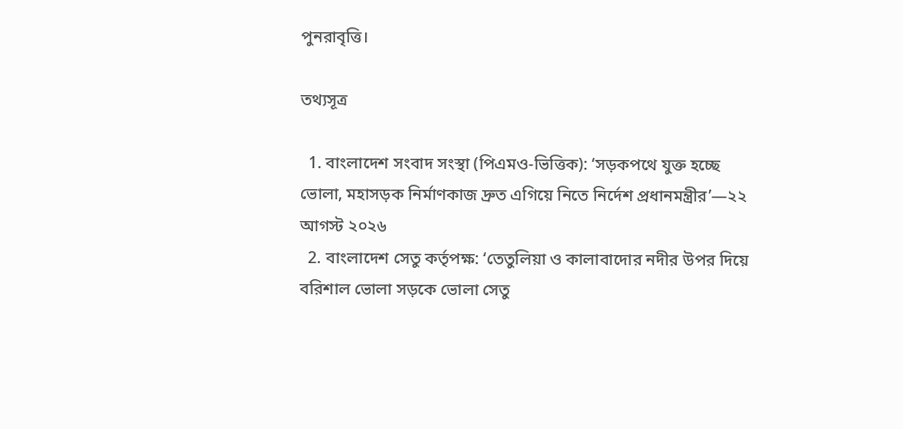পুনরাবৃত্তি।

তথ্যসূত্র

  1. বাংলাদেশ সংবাদ সংস্থা (পিএমও-ভিত্তিক): ‘সড়কপথে যুক্ত হচ্ছে ভোলা, মহাসড়ক নির্মাণকাজ দ্রুত এগিয়ে নিতে নির্দেশ প্রধানমন্ত্রীর’—২২ আগস্ট ২০২৬
  2. বাংলাদেশ সেতু কর্তৃপক্ষ: ‘তেতুলিয়া ও কালাবাদোর নদীর উপর দিয়ে বরিশাল ভোলা সড়কে ভোলা সেতু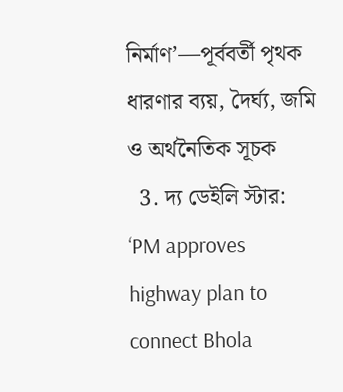নির্মাণ’—পূর্ববর্তী পৃথক ধারণার ব্যয়, দৈর্ঘ্য, জমি ও অর্থনৈতিক সূচক
  3. দ্য ডেইলি স্টার: ‘PM approves highway plan to connect Bhola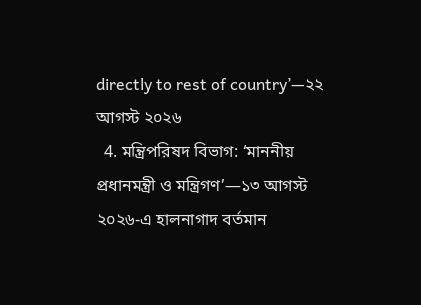directly to rest of country’—২২ আগস্ট ২০২৬
  4. মন্ত্রিপরিষদ বিভাগ: ‘মাননীয় প্রধানমন্ত্রী ও মন্ত্রিগণ’—১৩ আগস্ট ২০২৬-এ হালনাগাদ বর্তমান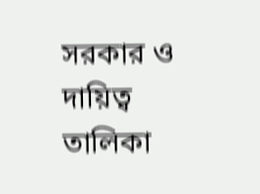সরকার ও দায়িত্ব তালিকা